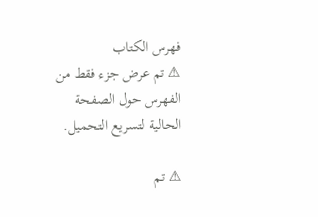فهرس الكتاب
⚠ تم عرض جزء فقط من الفهرس حول الصفحة الحالية لتسريع التحميل.

⚠ تم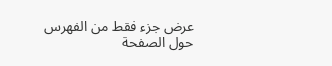عرض جزء فقط من الفهرس حول الصفحة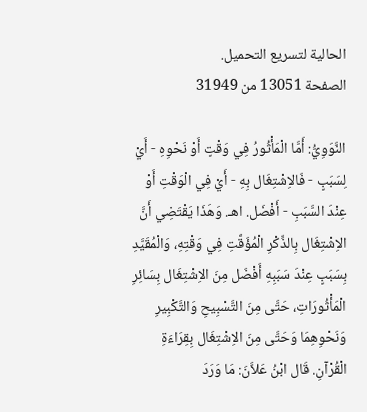الحالية لتسريع التحميل.
الصفحة 13051 من 31949

النَّوَوِيُّ: أَمَّا الْمَأْثُورُ فِي وَقْتٍ أَوْ نَحْوِهِ - أَيْ لِسَبَبٍ - فَالاِشْتِغَال بِهِ - أَيْ فِي الْوَقْتِ أَوْ عِنْدَ السَّبَبِ - أَفْضَل. اهـ. وَهَذَا يَقْتَضِي أَنَّ الاِشْتِغَال بِالذِّكْرِ الْمُؤَقَّتِ فِي وَقْتِهِ، وَالْمُقَيَّدِ بِسَبَبٍ عِنْدَ سَبَبِهِ أَفْضَل مِنَ الاِشْتِغَال بِسَائِرِ الْمَأْثُورَاتِ، حَتَّى مِنَ التَّسْبِيحِ وَالتَّكْبِيرِ وَنَحْوِهِمَا وَحَتَّى مِنَ الاِشْتِغَال بِقِرَاءَةِ الْقُرْآنِ. قَال ابْنُ عَلاَّنَ: مَا وَرَدَ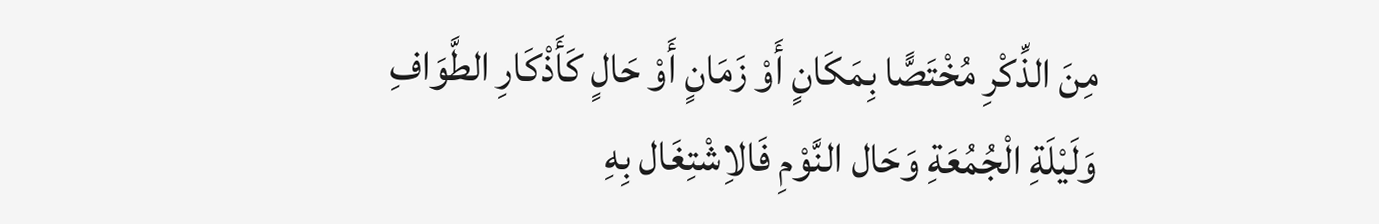مِنَ الذِّكْرِ مُخْتَصًّا بِمَكَانٍ أَوْ زَمَانٍ أَوْ حَالٍ كَأَذْكَارِ الطَّوَافِ وَلَيْلَةِ الْجُمُعَةِ وَحَال النَّوْمِ فَالاِشْتِغَال بِهِ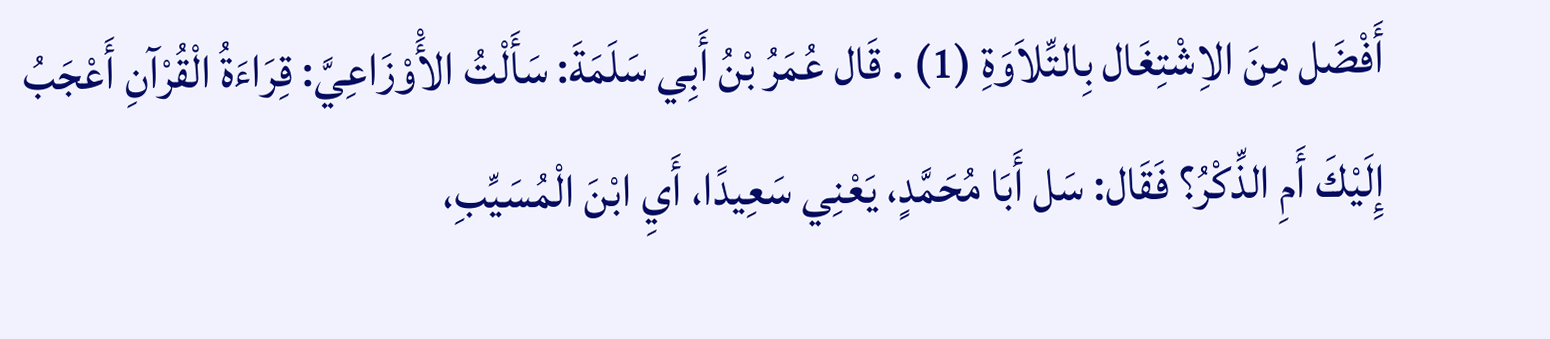أَفْضَل مِنَ الاِشْتِغَال بِالتِّلاَوَةِ (1) . قَال عُمَرُ بْنُ أَبِي سَلَمَةَ: سَأَلْتُ الأَْوْزَاعِيَّ: قِرَاءَةُ الْقُرْآنِ أَعْجَبُ إِلَيْكَ أَمِ الذِّكْرُ؟ فَقَال: سَل أَبَا مُحَمَّدٍ، يَعْنِي سَعِيدًا، أَيِ ابْنَ الْمُسَيِّبِ،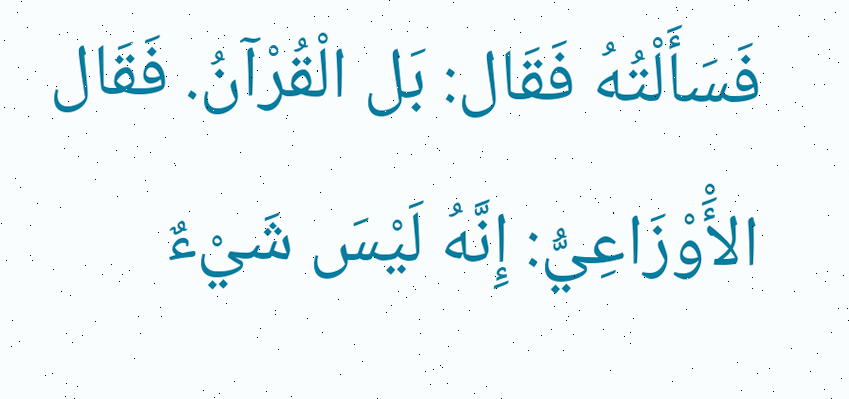فَسَأَلْتُهُ فَقَال: بَل الْقُرْآنُ. فَقَال الأَْوْزَاعِيُّ: إِنَّهُ لَيْسَ شَيْءٌ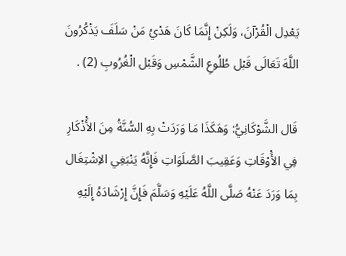يَعْدِل الْقُرْآنَ، وَلَكِنْ إِنَّمَا كَانَ هَدْيُ مَنْ سَلَفَ يَذْكُرُونَ اللَّهَ تَعَالَى قَبْل طُلُوعِ الشَّمْسِ وَقَبْل الْغُرُوبِ (2) .

قَال الشَّوْكَانِيُّ: وَهَكَذَا مَا وَرَدَتْ بِهِ السُّنَّةُ مِنَ الأَْذْكَارِ فِي الأَْوْقَاتِ وَعَقِيبَ الصَّلَوَاتِ فَإِنَّهُ يَنْبَغِي الاِشْتِغَال بِمَا وَرَدَ عَنْهُ صَلَّى اللَّهُ عَلَيْهِ وَسَلَّمَ فَإِنَّ إِرْشَادَهُ إِلَيْهِ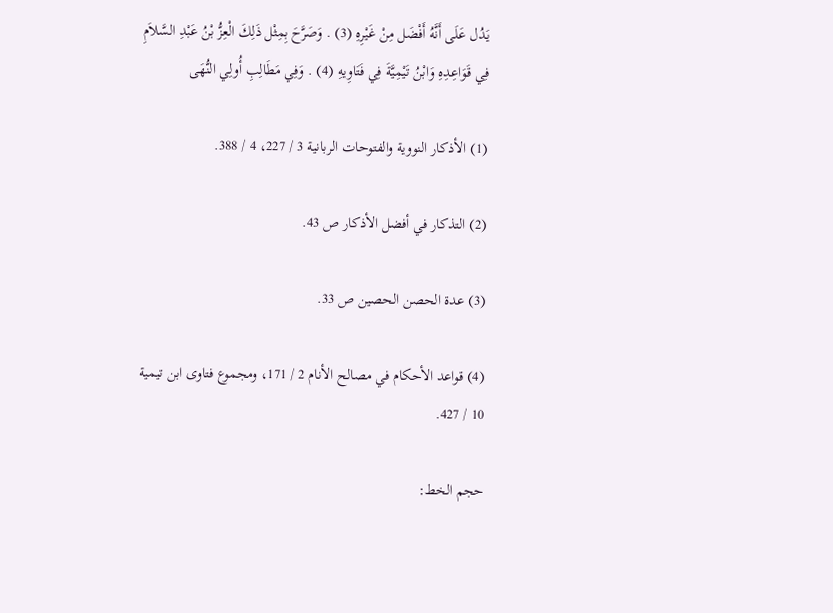يَدُل عَلَى أَنَّهُ أَفْضَل مِنْ غَيْرِهِ (3) . وَصَرَّحَ بِمِثْل ذَلِكَ الْعِزُّ بْنُ عَبْدِ السَّلاَمِ فِي قَوَاعِدِهِ وَابْنُ تَيْمِيَّةَ فِي فَتَاوِيهِ (4) . وَفِي مَطَالِبِ أُولِي النُّهَى

(1) الأذكار النووية والفتوحات الربانية 3 / 227، 4 / 388.

(2) التذكار في أفضل الأذكار ص 43.

(3) عدة الحصن الحصين ص 33.

(4) قواعد الأحكام في مصالح الأنام 2 / 171، ومجموع فتاوى ابن تيمية 10 / 427.

حجم الخط: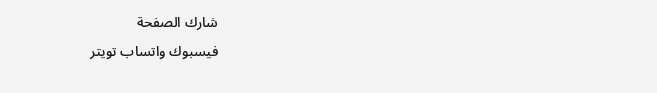شارك الصفحة
فيسبوك واتساب تويتر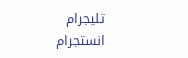تليجرام انستجرام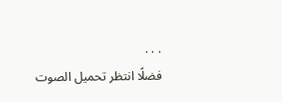. . .
فضلًا انتظر تحميل الصوت